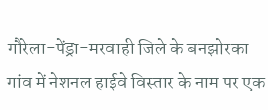गौरेला-पेंड्रा-मरवाही जिले के बनझोरका गांव में नेशनल हाईवे विस्तार के नाम पर एक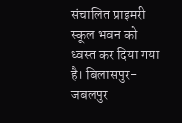संचालित प्राइमरी स्कूल भवन को ध्वस्त कर दिया गया है। बिलासपुर-जबलपुर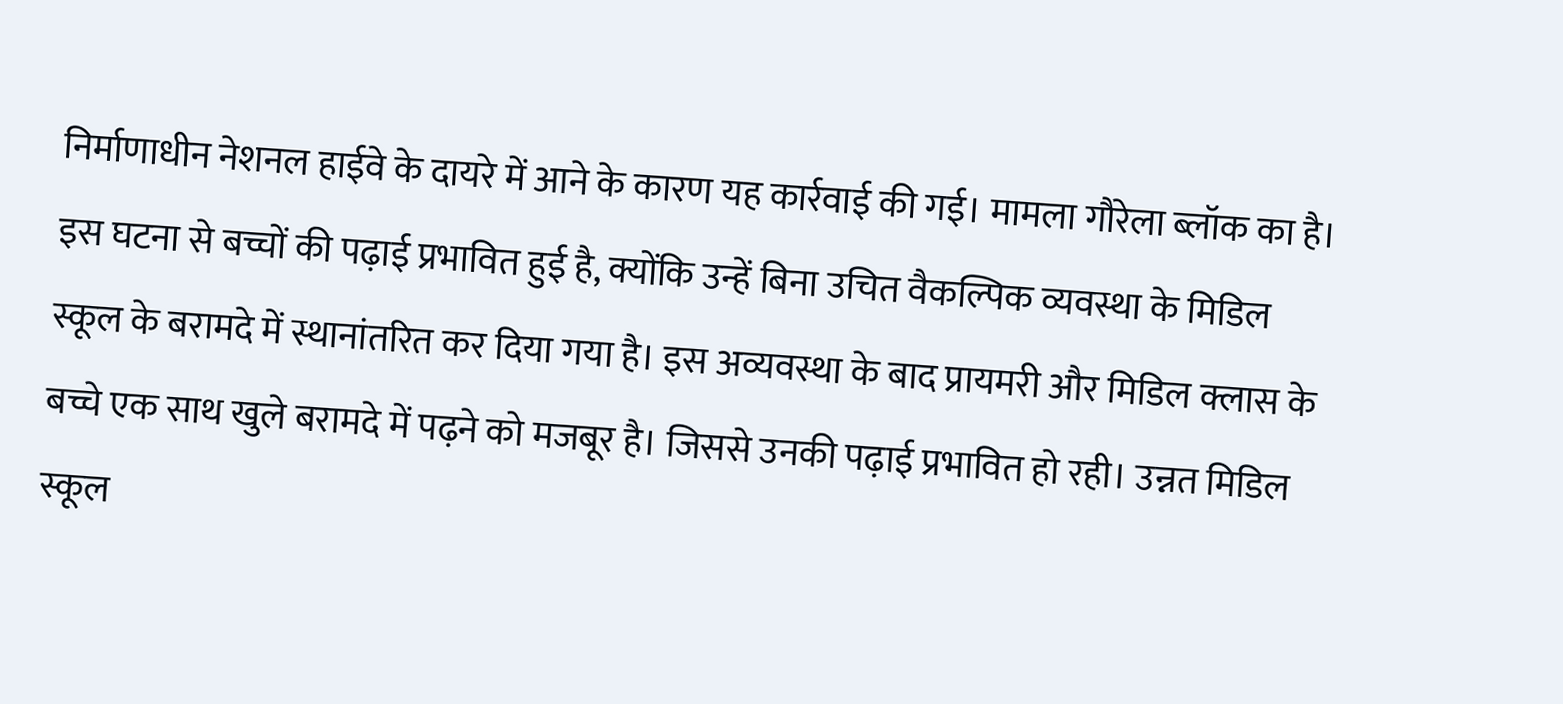निर्माणाधीन नेशनल हाईवे के दायरे में आने के कारण यह कार्रवाई की गई। मामला गौरेला ब्लॉक का है। इस घटना से बच्चों की पढ़ाई प्रभावित हुई है, क्योंकि उन्हें बिना उचित वैकल्पिक व्यवस्था के मिडिल स्कूल के बरामदे में स्थानांतरित कर दिया गया है। इस अव्यवस्था के बाद प्रायमरी और मिडिल क्लास के बच्चे एक साथ खुले बरामदे में पढ़ने को मजबूर है। जिससे उनकी पढ़ाई प्रभावित हो रही। उन्नत मिडिल स्कूल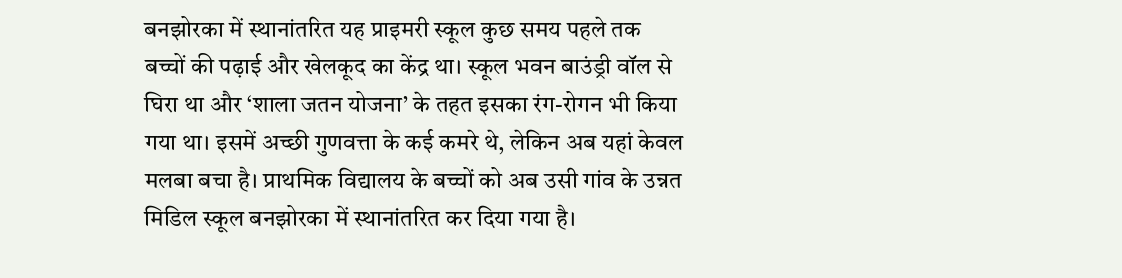बनझोरका में स्थानांतरित यह प्राइमरी स्कूल कुछ समय पहले तक बच्चों की पढ़ाई और खेलकूद का केंद्र था। स्कूल भवन बाउंड्री वॉल से घिरा था और ‘शाला जतन योजना’ के तहत इसका रंग-रोगन भी किया गया था। इसमें अच्छी गुणवत्ता के कई कमरे थे, लेकिन अब यहां केवल मलबा बचा है। प्राथमिक विद्यालय के बच्चों को अब उसी गांव के उन्नत मिडिल स्कूल बनझोरका में स्थानांतरित कर दिया गया है।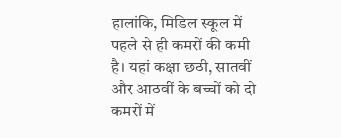हालांकि, मिडिल स्कूल में पहले से ही कमरों की कमी है। यहां कक्षा छठी, सातवीं और आठवीं के बच्चों को दो कमरों में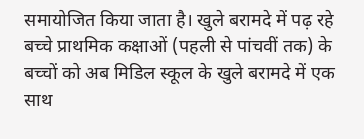समायोजित किया जाता है। खुले बरामदे में पढ़ रहे बच्चे प्राथमिक कक्षाओं (पहली से पांचवीं तक) के बच्चों को अब मिडिल स्कूल के खुले बरामदे में एक साथ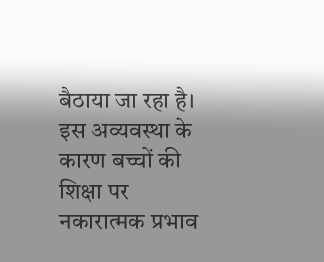बैठाया जा रहा है। इस अव्यवस्था के कारण बच्चों की शिक्षा पर नकारात्मक प्रभाव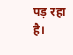पड़ रहा है।